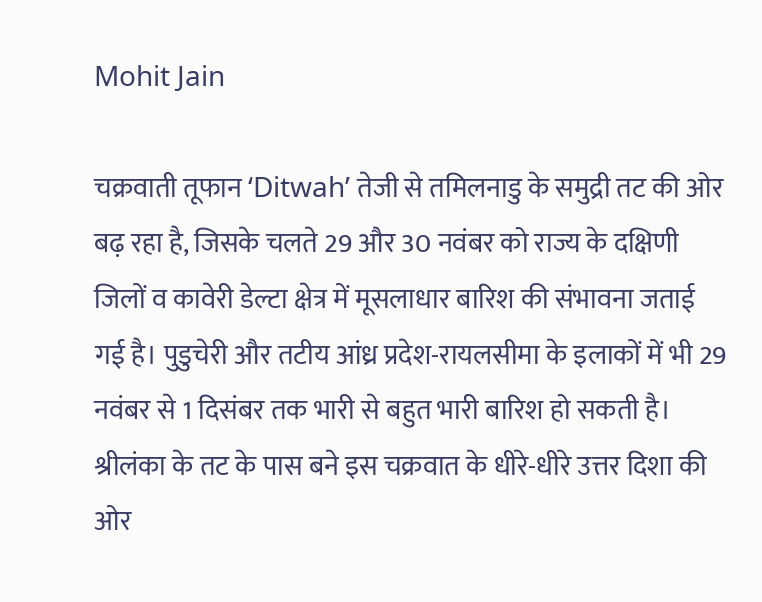Mohit Jain

चक्रवाती तूफान ‘Ditwah’ तेजी से तमिलनाडु के समुद्री तट की ओर बढ़ रहा है, जिसके चलते 29 और 30 नवंबर को राज्य के दक्षिणी जिलों व कावेरी डेल्टा क्षेत्र में मूसलाधार बारिश की संभावना जताई गई है। पुडुचेरी और तटीय आंध्र प्रदेश-रायलसीमा के इलाकों में भी 29 नवंबर से 1 दिसंबर तक भारी से बहुत भारी बारिश हो सकती है। श्रीलंका के तट के पास बने इस चक्रवात के धीरे-धीरे उत्तर दिशा की ओर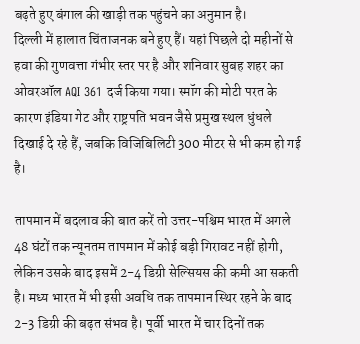बढ़ते हुए बंगाल की खाड़ी तक पहुंचने का अनुमान है।
दिल्ली में हालात चिंताजनक बने हुए हैं। यहां पिछले दो महीनों से हवा की गुणवत्ता गंभीर स्तर पर है और शनिवार सुबह शहर का ओवरऑल AQI 361 दर्ज किया गया। स्मॉग की मोटी परत के कारण इंडिया गेट और राष्ट्रपति भवन जैसे प्रमुख स्थल धुंधले दिखाई दे रहे हैं, जबकि विजिबिलिटी 300 मीटर से भी कम हो गई है।

तापमान में बदलाव की बात करें तो उत्तर-पश्चिम भारत में अगले 48 घंटों तक न्यूनतम तापमान में कोई बड़ी गिरावट नहीं होगी, लेकिन उसके बाद इसमें 2-4 डिग्री सेल्सियस की कमी आ सकती है। मध्य भारत में भी इसी अवधि तक तापमान स्थिर रहने के बाद 2-3 डिग्री की बढ़त संभव है। पूर्वी भारत में चार दिनों तक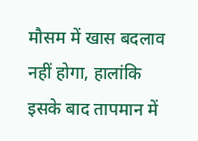मौसम में खास बदलाव नहीं होगा, हालांकि इसके बाद तापमान में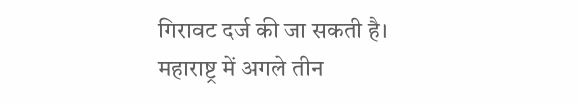गिरावट दर्ज की जा सकती है। महाराष्ट्र में अगले तीन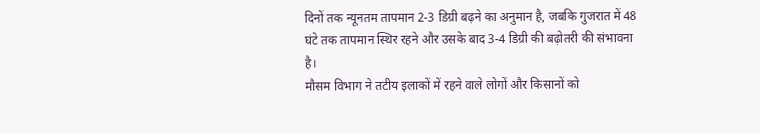दिनों तक न्यूनतम तापमान 2-3 डिग्री बढ़ने का अनुमान है, जबकि गुजरात में 48 घंटे तक तापमान स्थिर रहने और उसके बाद 3-4 डिग्री की बढ़ोतरी की संभावना है।
मौसम विभाग ने तटीय इलाकों में रहने वाले लोगों और किसानों को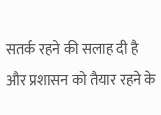सतर्क रहने की सलाह दी है और प्रशासन को तैयार रहने के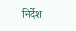निर्देश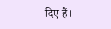दिए हैं।